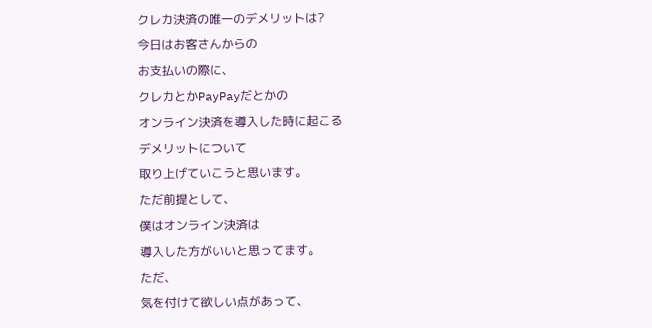クレカ決済の唯一のデメリットは?
今日はお客さんからの
お支払いの際に、
クレカとかPayPayだとかの
オンライン決済を導入した時に起こる
デメリットについて
取り上げていこうと思います。
ただ前提として、
僕はオンライン決済は
導入した方がいいと思ってます。
ただ、
気を付けて欲しい点があって、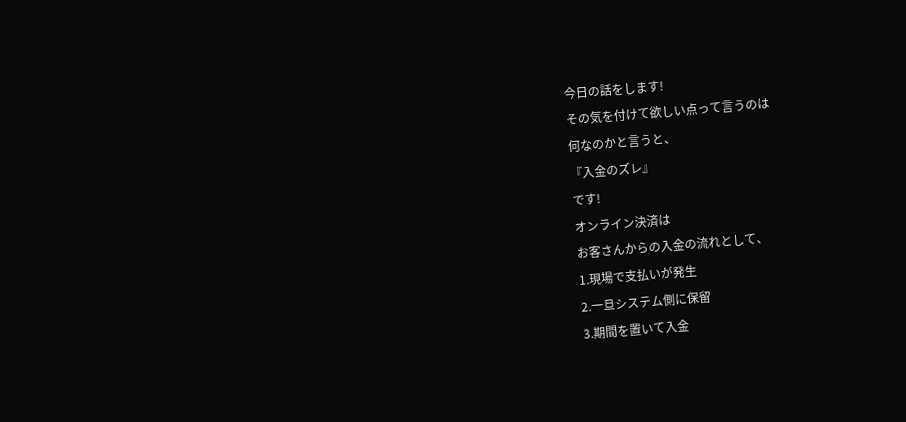今日の話をします!
その気を付けて欲しい点って言うのは
何なのかと言うと、
『入金のズレ』
です!
オンライン決済は
お客さんからの入金の流れとして、
1.現場で支払いが発生
2.一旦システム側に保留
3.期間を置いて入金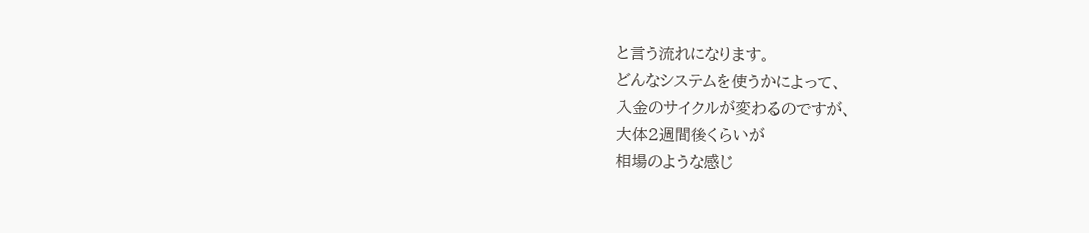と言う流れになります。
どんなシステムを使うかによって、
入金のサイクルが変わるのですが、
大体2週間後くらいが
相場のような感じ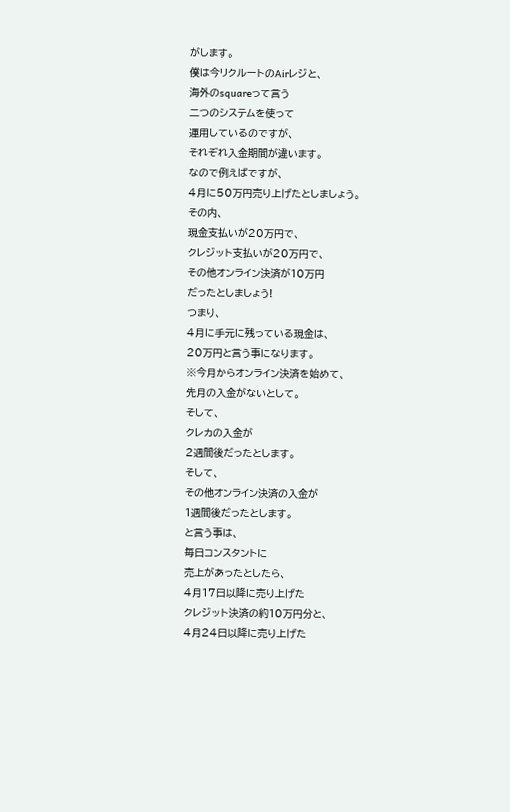がします。
僕は今リクルートのAirレジと、
海外のsquareって言う
二つのシステムを使って
運用しているのですが、
それぞれ入金期間が違います。
なので例えばですが、
4月に50万円売り上げたとしましょう。
その内、
現金支払いが20万円で、
クレジット支払いが20万円で、
その他オンライン決済が10万円
だったとしましょう!
つまり、
4月に手元に残っている現金は、
20万円と言う事になります。
※今月からオンライン決済を始めて、
先月の入金がないとして。
そして、
クレカの入金が
2週間後だったとします。
そして、
その他オンライン決済の入金が
1週間後だったとします。
と言う事は、
毎日コンスタントに
売上があったとしたら、
4月17日以降に売り上げた
クレジット決済の約10万円分と、
4月24日以降に売り上げた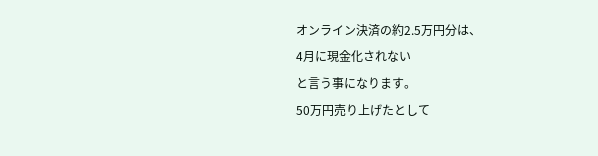オンライン決済の約2.5万円分は、
4月に現金化されない
と言う事になります。
50万円売り上げたとして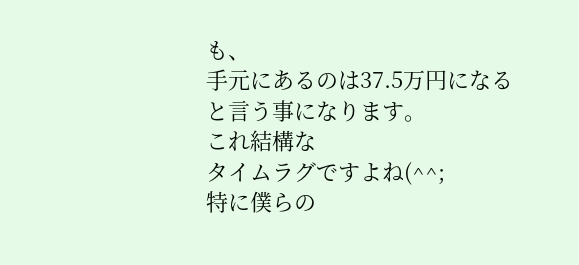も、
手元にあるのは37.5万円になる
と言う事になります。
これ結構な
タイムラグですよね(^^;
特に僕らの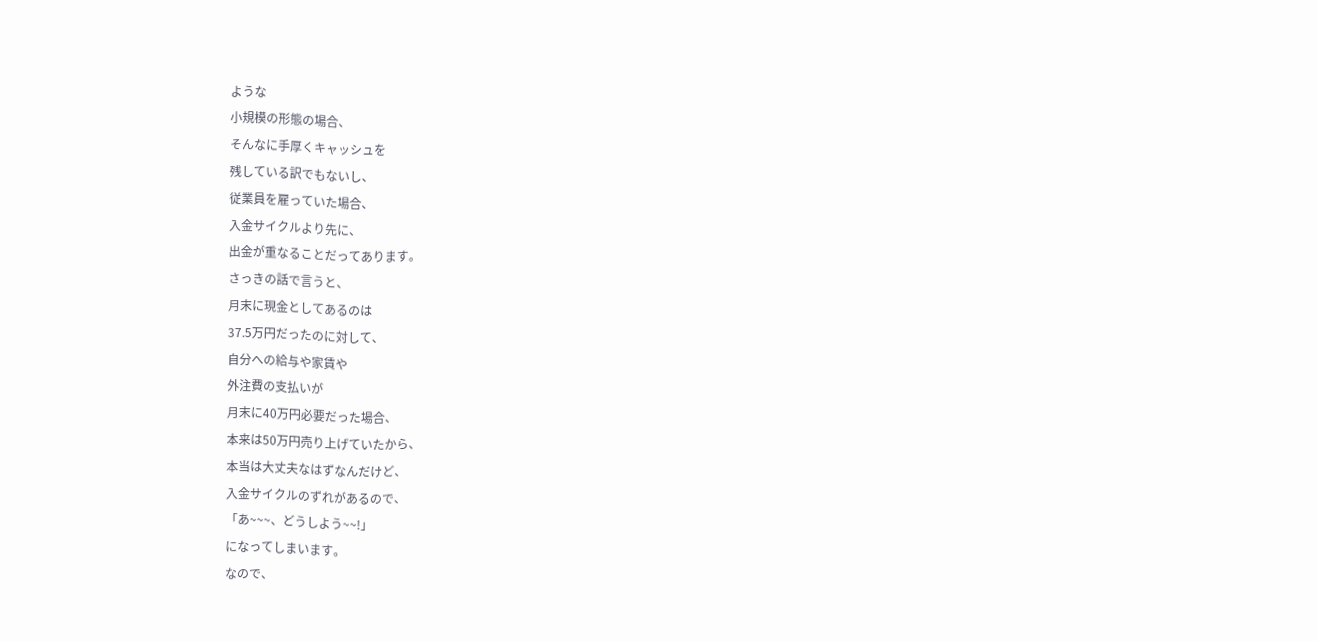ような
小規模の形態の場合、
そんなに手厚くキャッシュを
残している訳でもないし、
従業員を雇っていた場合、
入金サイクルより先に、
出金が重なることだってあります。
さっきの話で言うと、
月末に現金としてあるのは
37.5万円だったのに対して、
自分への給与や家賃や
外注費の支払いが
月末に40万円必要だった場合、
本来は50万円売り上げていたから、
本当は大丈夫なはずなんだけど、
入金サイクルのずれがあるので、
「あ~~~、どうしよう~~!」
になってしまいます。
なので、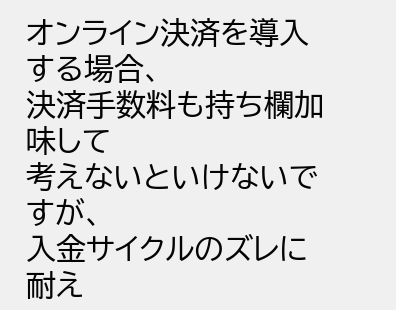オンライン決済を導入する場合、
決済手数料も持ち欄加味して
考えないといけないですが、
入金サイクルのズレに
耐え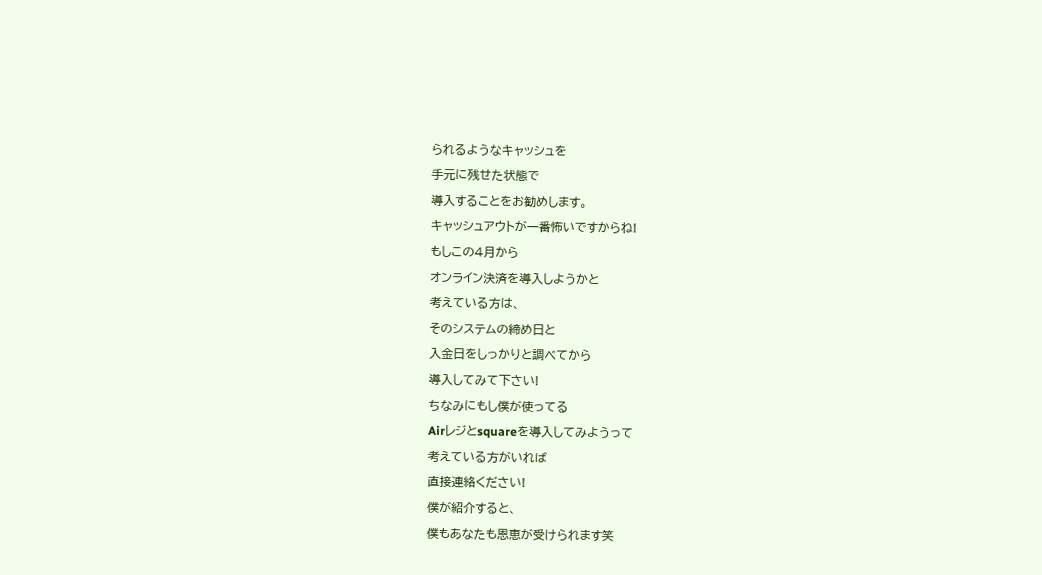られるようなキャッシュを
手元に残せた状態で
導入することをお勧めします。
キャッシュアウトが一番怖いですからね!
もしこの4月から
オンライン決済を導入しようかと
考えている方は、
そのシステムの締め日と
入金日をしっかりと調べてから
導入してみて下さい!
ちなみにもし僕が使ってる
Airレジとsquareを導入してみようって
考えている方がいれば
直接連絡ください!
僕が紹介すると、
僕もあなたも恩恵が受けられます笑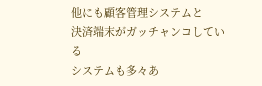他にも顧客管理システムと
決済端末がガッチャンコしている
システムも多々あ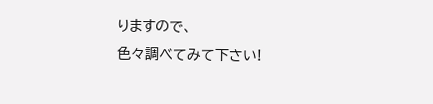りますので、
色々調べてみて下さい!